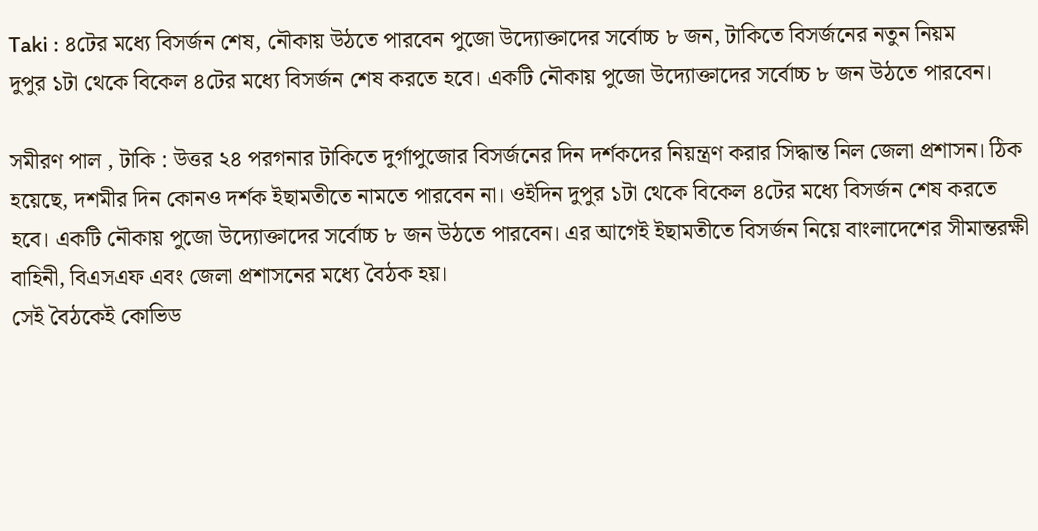Taki : ৪টের মধ্যে বিসর্জন শেষ, নৌকায় উঠতে পারবেন পুজো উদ্যোক্তাদের সর্বোচ্চ ৮ জন, টাকিতে বিসর্জনের নতুন নিয়ম
দুপুর ১টা থেকে বিকেল ৪টের মধ্যে বিসর্জন শেষ করতে হবে। একটি নৌকায় পুজো উদ্যোক্তাদের সর্বোচ্চ ৮ জন উঠতে পারবেন।

সমীরণ পাল , টাকি : উত্তর ২৪ পরগনার টাকিতে দুর্গাপুজোর বিসর্জনের দিন দর্শকদের নিয়ন্ত্রণ করার সিদ্ধান্ত নিল জেলা প্রশাসন। ঠিক হয়েছে, দশমীর দিন কোনও দর্শক ইছামতীতে নামতে পারবেন না। ওইদিন দুপুর ১টা থেকে বিকেল ৪টের মধ্যে বিসর্জন শেষ করতে হবে। একটি নৌকায় পুজো উদ্যোক্তাদের সর্বোচ্চ ৮ জন উঠতে পারবেন। এর আগেই ইছামতীতে বিসর্জন নিয়ে বাংলাদেশের সীমান্তরক্ষী বাহিনী, বিএসএফ এবং জেলা প্রশাসনের মধ্যে বৈঠক হয়।
সেই বৈঠকেই কোভিড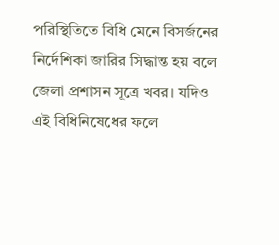পরিস্থিতিতে বিধি মেনে বিসর্জনের নির্দেশিকা জারির সিদ্ধান্ত হয় বলে জেলা প্রশাসন সূত্রে খবর। যদিও এই বিধিনিষেধের ফলে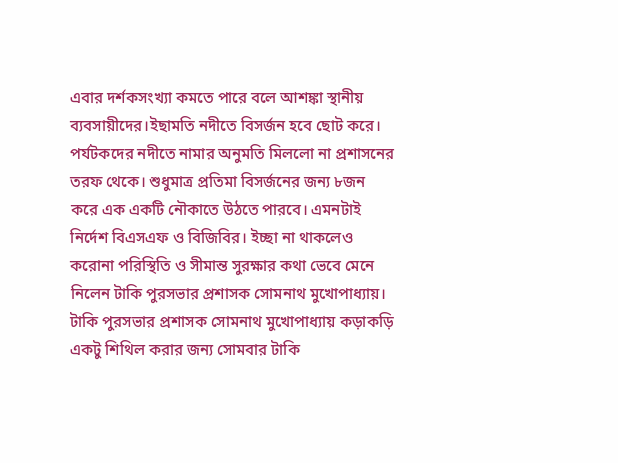এবার দর্শকসংখ্যা কমতে পারে বলে আশঙ্কা স্থানীয় ব্যবসায়ীদের।ইছামতি নদীতে বিসর্জন হবে ছোট করে। পর্যটকদের নদীতে নামার অনুমতি মিললো না প্রশাসনের তরফ থেকে। শুধুমাত্র প্রতিমা বিসর্জনের জন্য ৮জন করে এক একটি নৌকাতে উঠতে পারবে। এমনটাই নির্দেশ বিএসএফ ও বিজিবির। ইচ্ছা না থাকলেও করোনা পরিস্থিতি ও সীমান্ত সুরক্ষার কথা ভেবে মেনে নিলেন টাকি পুরসভার প্রশাসক সোমনাথ মুখোপাধ্যায়।
টাকি পুরসভার প্রশাসক সোমনাথ মুখোপাধ্যায় কড়াকড়ি একটু শিথিল করার জন্য সোমবার টাকি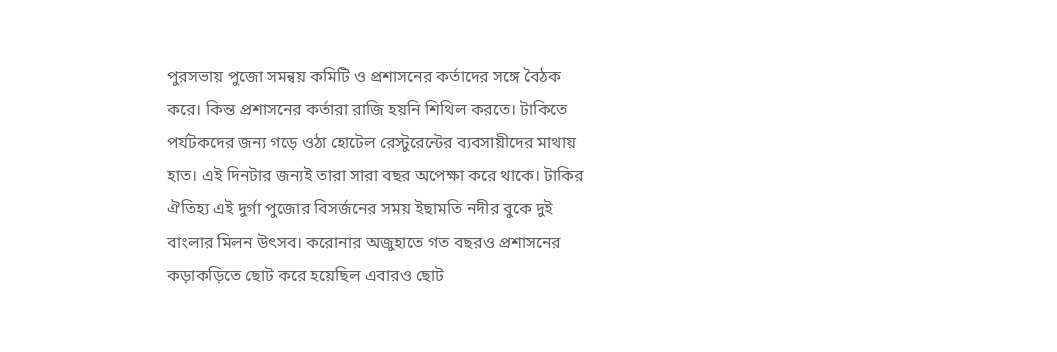পুরসভায় পুজো সমন্বয় কমিটি ও প্রশাসনের কর্তাদের সঙ্গে বৈঠক করে। কিন্ত প্রশাসনের কর্তারা রাজি হয়নি শিথিল করতে। টাকিতে পর্যটকদের জন্য গড়ে ওঠা হোটেল রেস্টুরেন্টের ব্যবসায়ীদের মাথায় হাত। এই দিনটার জন্যই তারা সারা বছর অপেক্ষা করে থাকে। টাকির ঐতিহ্য এই দুর্গা পুজোর বিসর্জনের সময় ইছামতি নদীর বুকে দুই বাংলার মিলন উৎসব। করোনার অজুহাতে গত বছরও প্রশাসনের কড়াকড়িতে ছোট করে হয়েছিল এবারও ছোট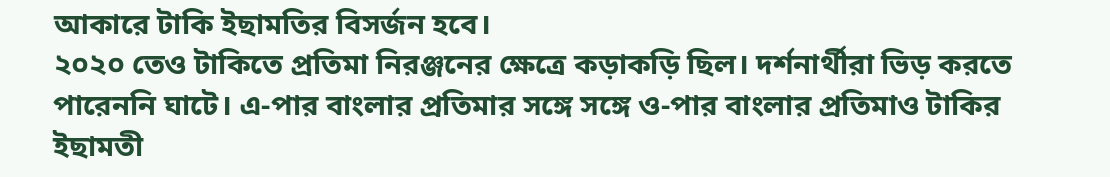আকারে টাকি ইছামতির বিসর্জন হবে।
২০২০ তেও টাকিতে প্রতিমা নিরঞ্জনের ক্ষেত্রে কড়াকড়ি ছিল। দর্শনার্থীরা ভিড় করতে পারেননি ঘাটে। এ-পার বাংলার প্রতিমার সঙ্গে সঙ্গে ও-পার বাংলার প্রতিমাও টাকির ইছামতী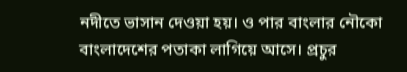নদীতে ভাসান দেওয়া হয়। ও পার বাংলার নৌকো বাংলাদেশের পতাকা লাগিয়ে আসে। প্রচুর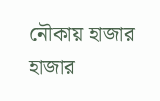নৌকায় হাজার হাজার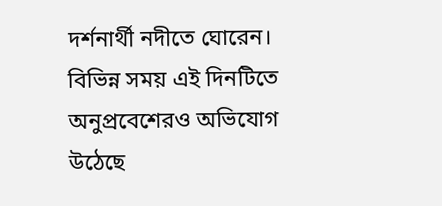দর্শনার্থী নদীতে ঘোরেন। বিভিন্ন সময় এই দিনটিতে অনুপ্রবেশেরও অভিযোগ উঠেছে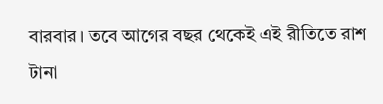বারবার। তবে আগের বছর থেকেই এই রীতিতে রাশ টানা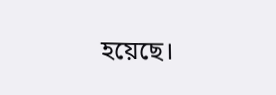হয়েছে।